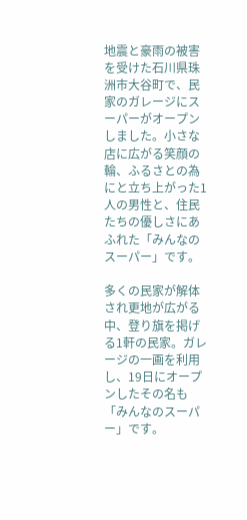地震と豪雨の被害を受けた石川県珠洲市大谷町で、民家のガレージにスーパーがオープンしました。小さな店に広がる笑顔の輪、ふるさとの為にと立ち上がった1人の男性と、住民たちの優しさにあふれた「みんなのスーパー」です。

多くの民家が解体され更地が広がる中、登り旗を掲げる1軒の民家。ガレージの一画を利用し、19日にオープンしたその名も「みんなのスーパー」です。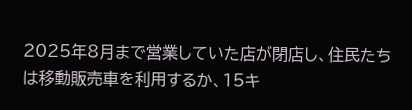2025年8月まで営業していた店が閉店し、住民たちは移動販売車を利用するか、15キ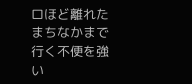ロほど離れたまちなかまで行く不便を強い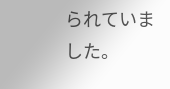られていました。